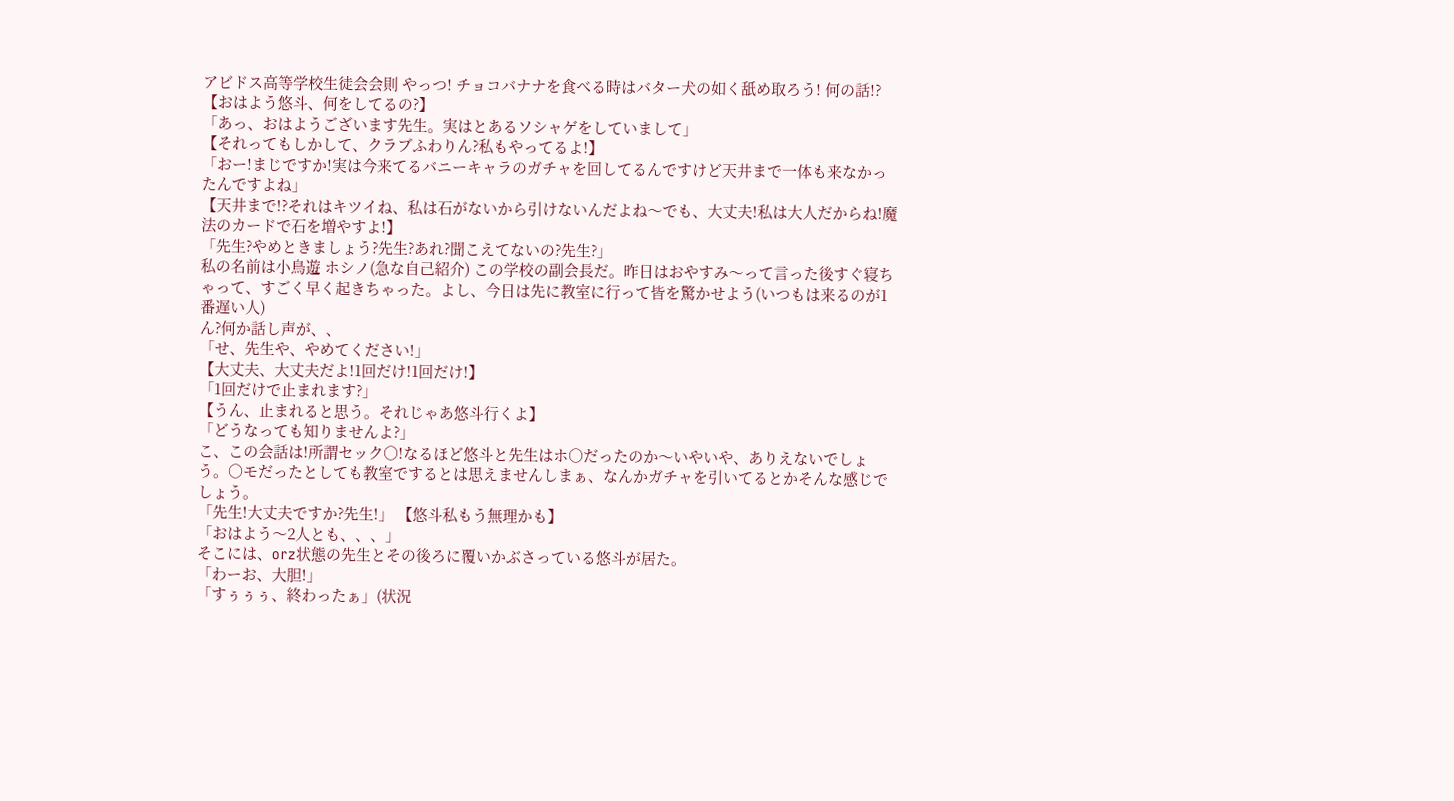アビドス高等学校生徒会会則 やっつ! チョコバナナを食べる時はバター犬の如く舐め取ろう! 何の話!?
【おはよう悠斗、何をしてるの?】
「あっ、おはようございます先生。実はとあるソシャゲをしていまして」
【それってもしかして、クラブふわりん?私もやってるよ!】
「おー!まじですか!実は今来てるバニーキャラのガチャを回してるんですけど天井まで一体も来なかったんですよね」
【天井まで!?それはキツイね、私は石がないから引けないんだよね〜でも、大丈夫!私は大人だからね!魔法のカードで石を増やすよ!】
「先生?やめときましょう?先生?あれ?聞こえてないの?先生?」
私の名前は小鳥遊 ホシノ(急な自己紹介) この学校の副会長だ。昨日はおやすみ〜って言った後すぐ寝ちゃって、すごく早く起きちゃった。よし、今日は先に教室に行って皆を驚かせよう(いつもは来るのが1番遅い人)
ん?何か話し声が、、
「せ、先生や、やめてください!」
【大丈夫、大丈夫だよ!1回だけ!1回だけ!】
「1回だけで止まれます?」
【うん、止まれると思う。それじゃあ悠斗行くよ】
「どうなっても知りませんよ?」
こ、この会話は!所謂セック○!なるほど悠斗と先生はホ○だったのか〜いやいや、ありえないでしょう。○モだったとしても教室でするとは思えませんしまぁ、なんかガチャを引いてるとかそんな感じでしょう。
「先生!大丈夫ですか?先生!」 【悠斗私もう無理かも】
「おはよう〜2人とも、、、」
そこには、orz状態の先生とその後ろに覆いかぶさっている悠斗が居た。
「わーお、大胆!」
「すぅぅぅ、終わったぁ」(状況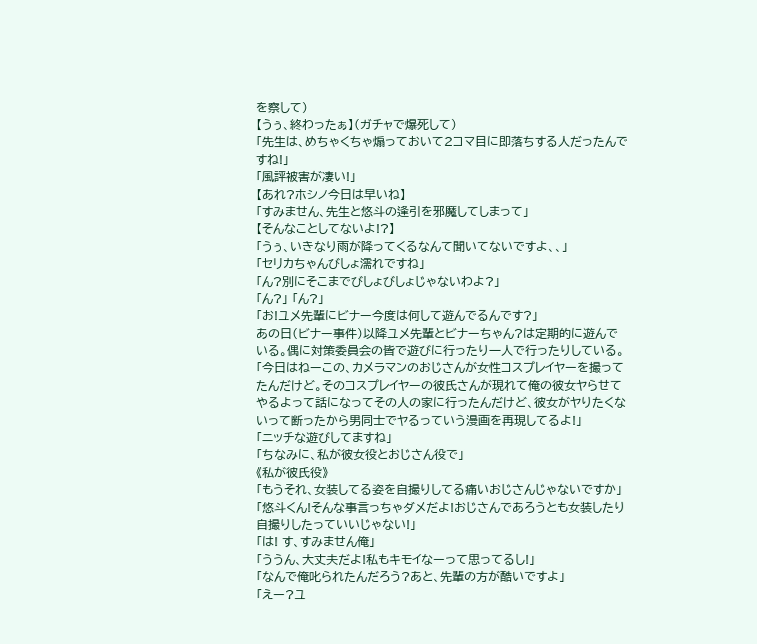を察して)
【うぅ、終わったぁ】(ガチャで爆死して)
「先生は、めちゃくちゃ煽っておいて2コマ目に即落ちする人だったんですね!」
「風評被害が凄い!」
【あれ?ホシノ今日は早いね】
「すみません、先生と悠斗の逢引を邪魔してしまって」
【そんなことしてないよ!?】
「うぅ、いきなり雨が降ってくるなんて聞いてないですよ、、」
「セリカちゃんびしょ濡れですね」
「ん?別にそこまでびしょびしょじゃないわよ?」
「ん?」 「ん?」
「お!ユメ先輩にビナー今度は何して遊んでるんです?」
あの日(ビナー事件)以降ユメ先輩とビナーちゃん?は定期的に遊んでいる。偶に対策委員会の皆で遊びに行ったり一人で行ったりしている。
「今日はねーこの、カメラマンのおじさんが女性コスプレイヤーを撮ってたんだけど。そのコスプレイヤーの彼氏さんが現れて俺の彼女ヤらせてやるよって話になってその人の家に行ったんだけど、彼女がヤりたくないって断ったから男同士でヤるっていう漫画を再現してるよ!」
「ニッチな遊びしてますね」
「ちなみに、私が彼女役とおじさん役で」
《私が彼氏役》
「もうそれ、女装してる姿を自撮りしてる痛いおじさんじゃないですか」
「悠斗くん!そんな事言っちゃダメだよ!おじさんであろうとも女装したり自撮りしたっていいじゃない!」
「は! す、すみません俺」
「ううん、大丈夫だよ!私もキモイなーって思ってるし!」
「なんで俺叱られたんだろう?あと、先輩の方が酷いですよ」
「えー?ユ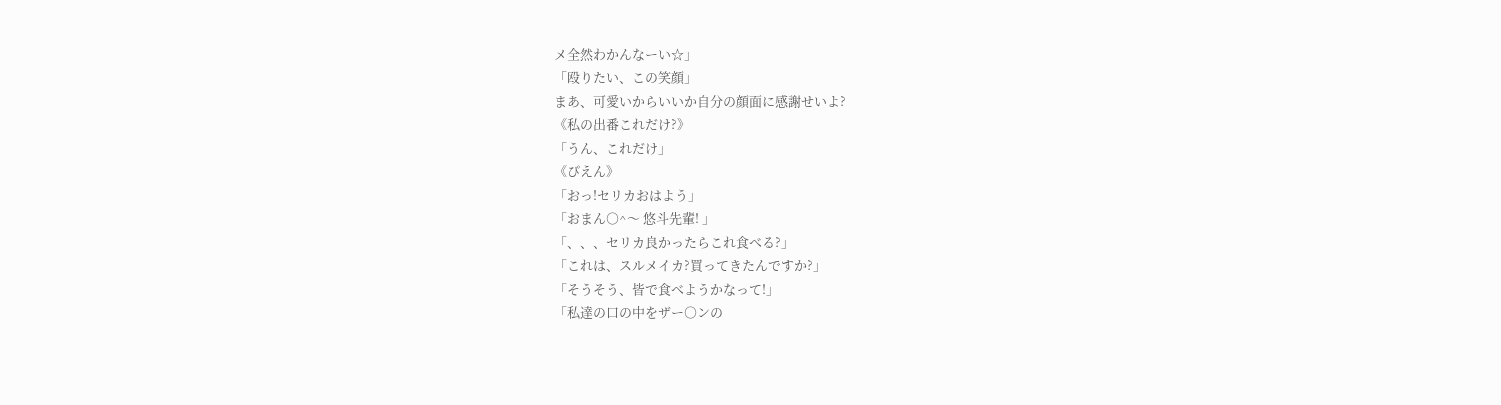メ全然わかんなーい☆」
「殴りたい、この笑顔」
まあ、可愛いからいいか自分の顔面に感謝せいよ?
《私の出番これだけ?》
「うん、これだけ」
《ぴえん》
「おっ!セリカおはよう」
「おまん○^〜 悠斗先輩! 」
「、、、セリカ良かったらこれ食べる?」
「これは、スルメイカ?買ってきたんですか?」
「そうそう、皆で食べようかなって!」
「私達の口の中をザー○ンの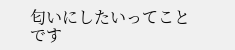匂いにしたいってことです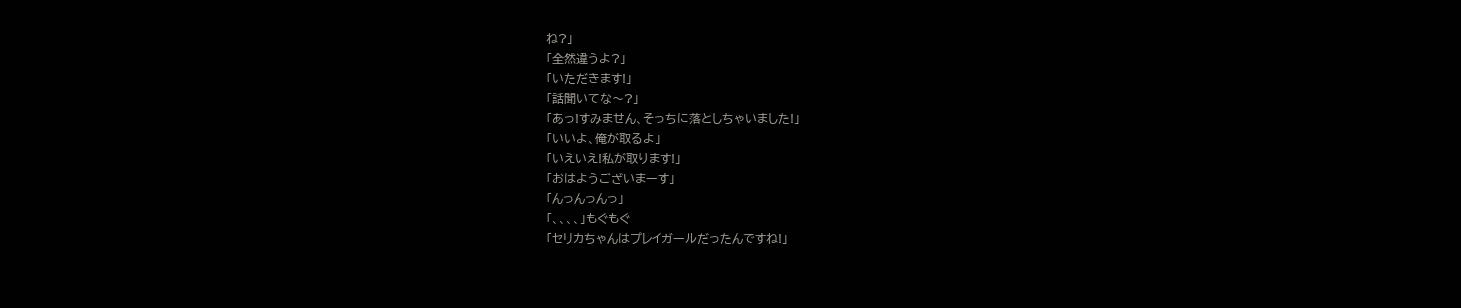ね?」
「全然違うよ?」
「いただきます!」
「話聞いてな〜?」
「あっ!すみません、そっちに落としちゃいました!」
「いいよ、俺が取るよ」
「いえいえ!私が取ります!」
「おはようございまーす」
「んっんっんっ」
「、、、、」もぐもぐ
「セリカちゃんはプレイガールだったんですね!」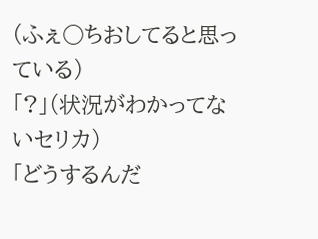(ふぇ○ちおしてると思っている)
「?」(状況がわかってないセリカ)
「どうするんだ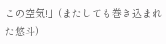この空気!」(またしても巻き込まれた悠斗)